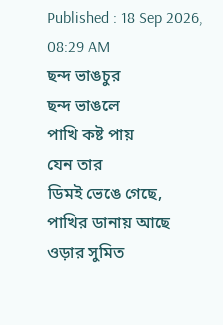Published : 18 Sep 2026, 08:29 AM
ছন্দ ভাঙচুর
ছন্দ ভাঙলে
পাখি কষ্ট পায়
যেন তার
ডিমই ভেঙে গেছে,
পাখির ডানায় আছে
ওড়ার সুমিত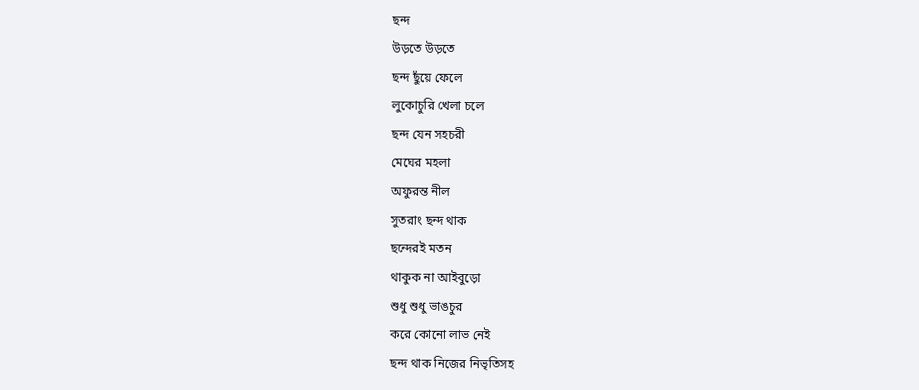ছন্দ
উড়তে উড়তে
ছন্দ ছুঁয়ে ফেলে
লুকোচুরি খেলা চলে
ছন্দ যেন সহচরী
মেঘের মহলা
অফুরন্ত নীল
সুতরাং ছন্দ থাক
ছন্দেরই মতন
থাকুক না আইবুড়ো
শুধু শুধু ভাঙচুর
করে কোনো লাভ নেই
ছন্দ থাক নিজের নিভৃতিসহ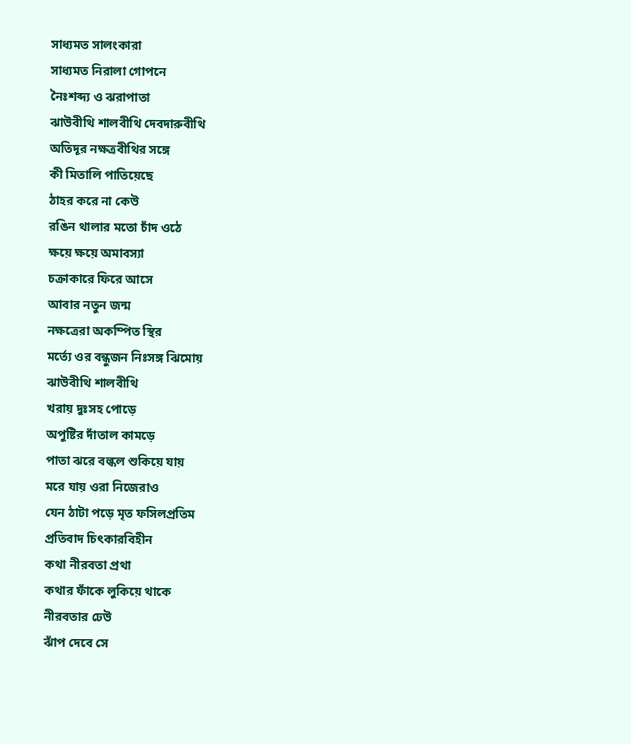সাধ্যমত সালংকারা
সাধ্যমত নিরালা গোপনে
নৈঃশব্দ্য ও ঝরাপাতা
ঝাউবীথি শালবীথি দেবদারুবীথি
অতিদূর নক্ষত্রবীথির সঙ্গে
কী মিতালি পাতিয়েছে
ঠাহর করে না কেউ
রঙিন থালার মতো চাঁদ ওঠে
ক্ষয়ে ক্ষয়ে অমাবস্যা
চক্রাকারে ফিরে আসে
আবার নতুন জন্ম
নক্ষত্রেরা অকম্পিত স্থির
মর্ত্যে ওর বন্ধুজন নিঃসঙ্গ ঝিমোয়
ঝাউবীথি শালবীথি
খরায় দুঃসহ পোড়ে
অপুষ্টির দাঁতাল কামড়ে
পাতা ঝরে বল্কল শুকিয়ে যায়
মরে যায় ওরা নিজেরাও
যেন ঠাটা পড়ে মৃত ফসিলপ্রতিম
প্রতিবাদ চিৎকারবিহীন
কথা নীরবতা প্রথা
কথার ফাঁকে লুকিয়ে থাকে
নীরবতার ঢেউ
ঝাঁপ দেবে সে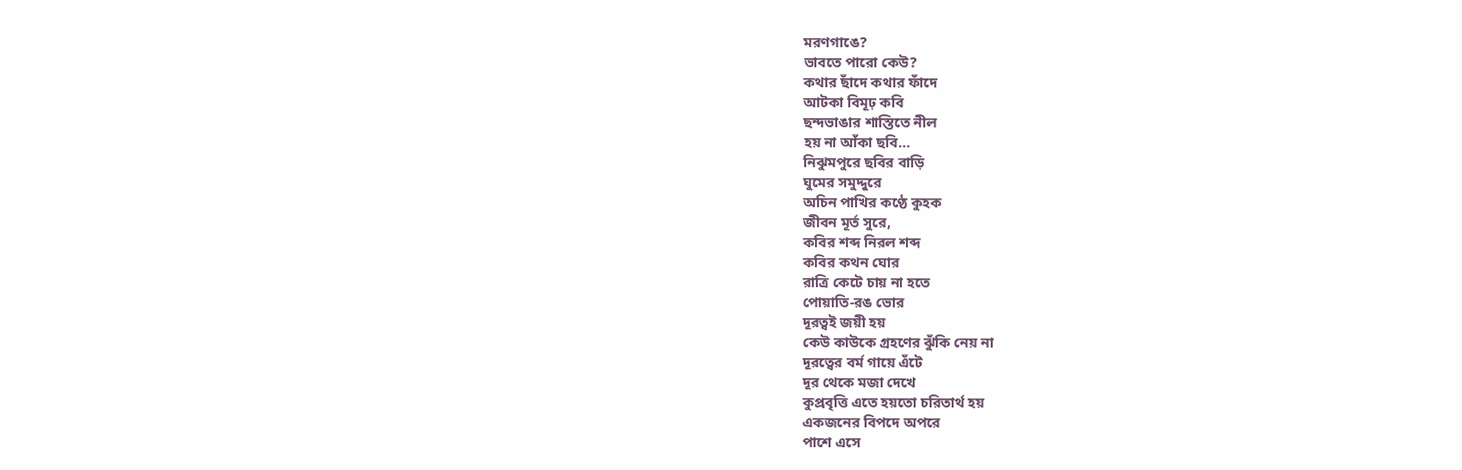মরণগাঙে?
ভাবতে পারো কেউ?
কথার ছাঁদে কথার ফাঁদে
আটকা বিমূঢ় কবি
ছন্দভাঙার শাস্তিতে নীল
হয় না আঁকা ছবি...
নিঝুমপুরে ছবির বাড়ি
ঘুমের সমুদ্দুরে
অচিন পাখির কণ্ঠে কুহক
জীবন মূর্ত সুরে,
কবির শব্দ নিরল শব্দ
কবির কথন ঘোর
রাত্রি কেটে চায় না হতে
পোয়াতি-রঙ ভোর
দূরত্বই জয়ী হয়
কেউ কাউকে গ্রহণের ঝুঁকি নেয় না
দূরত্বের বর্ম গায়ে এঁটে
দূর থেকে মজা দেখে
কুপ্রবৃত্তি এতে হয়তো চরিতার্থ হয়
একজনের বিপদে অপরে
পাশে এসে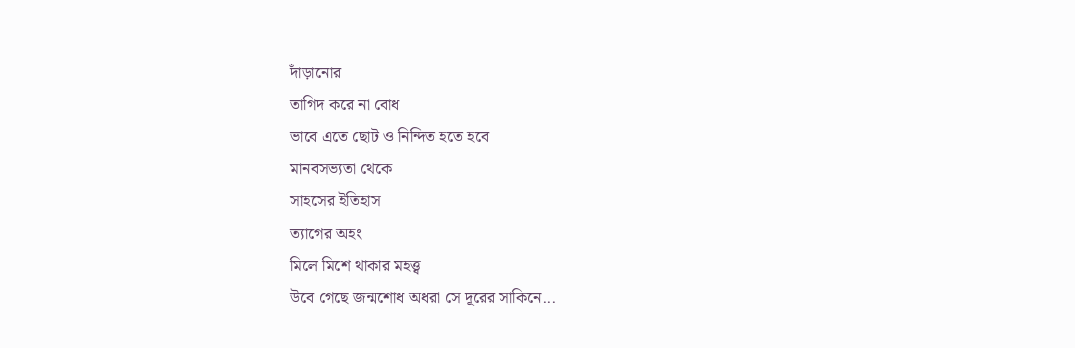দাঁড়ানোর
তাগিদ করে না বোধ
ভাবে এতে ছোট ও নিন্দিত হতে হবে
মানবসভ্যতা থেকে
সাহসের ইতিহাস
ত্যাগের অহং
মিলে মিশে থাকার মহত্ত্ব
উবে গেছে জন্মশোধ অধরা সে দূরের সাকিনে...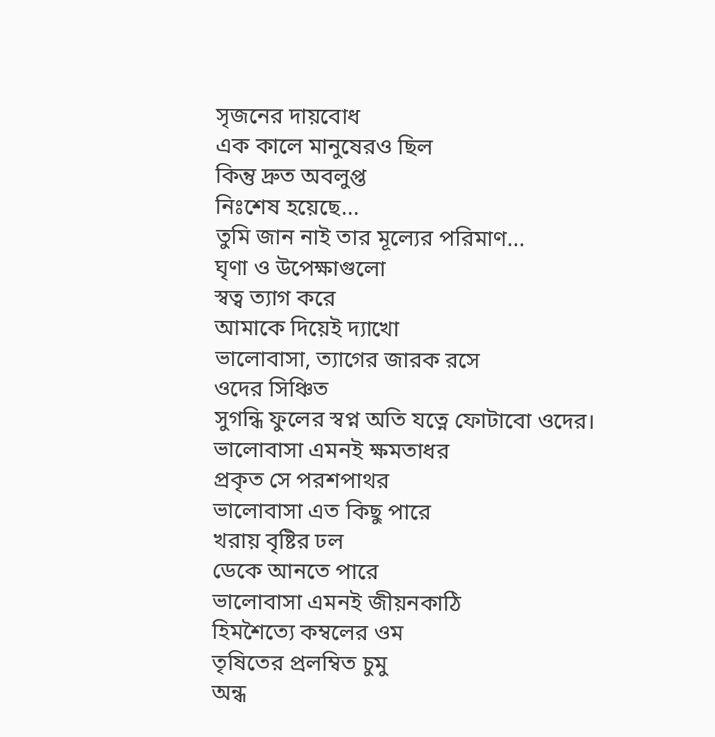সৃজনের দায়বোধ
এক কালে মানুষেরও ছিল
কিন্তু দ্রুত অবলুপ্ত
নিঃশেষ হয়েছে...
তুমি জান নাই তার মূল্যের পরিমাণ...
ঘৃণা ও উপেক্ষাগুলো
স্বত্ব ত্যাগ করে
আমাকে দিয়েই দ্যাখো
ভালোবাসা, ত্যাগের জারক রসে
ওদের সিঞ্চিত
সুগন্ধি ফুলের স্বপ্ন অতি যত্নে ফোটাবো ওদের।
ভালোবাসা এমনই ক্ষমতাধর
প্রকৃত সে পরশপাথর
ভালোবাসা এত কিছু পারে
খরায় বৃষ্টির ঢল
ডেকে আনতে পারে
ভালোবাসা এমনই জীয়নকাঠি
হিমশৈত্যে কম্বলের ওম
তৃষিতের প্রলম্বিত চুমু
অন্ধ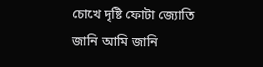চোখে দৃষ্টি ফোটা জ্যোতি
জানি আমি জানি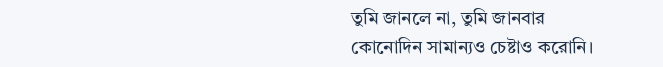তুমি জানলে না, তুমি জানবার
কোনোদিন সামান্যও চেষ্টাও করোনি।